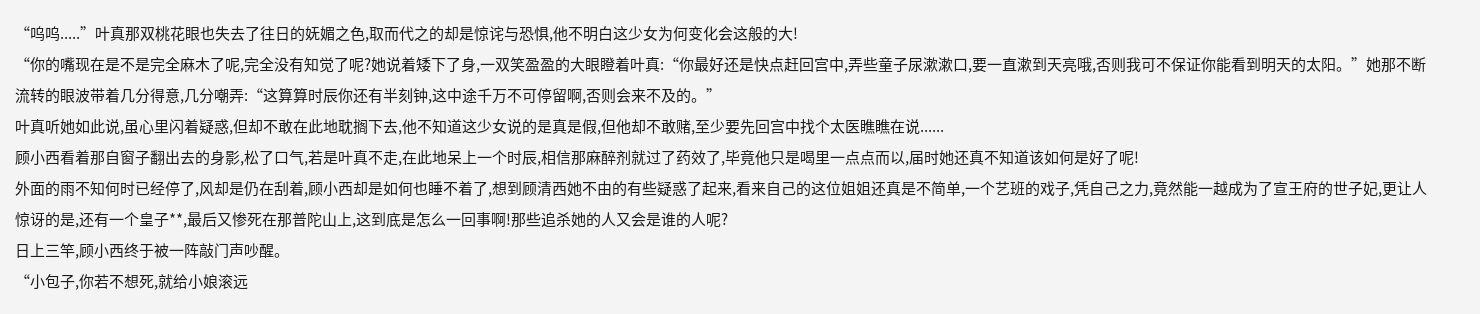“呜呜.....”叶真那双桃花眼也失去了往日的妩媚之色,取而代之的却是惊诧与恐惧,他不明白这少女为何变化会这般的大!
“你的嘴现在是不是完全麻木了呢,完全没有知觉了呢?她说着矮下了身,一双笑盈盈的大眼瞪着叶真:“你最好还是快点赶回宫中,弄些童子尿漱漱口,要一直漱到天亮哦,否则我可不保证你能看到明天的太阳。”她那不断流转的眼波带着几分得意,几分嘲弄:“这算算时辰你还有半刻钟,这中途千万不可停留啊,否则会来不及的。”
叶真听她如此说,虽心里闪着疑惑,但却不敢在此地耽搁下去,他不知道这少女说的是真是假,但他却不敢赌,至少要先回宫中找个太医瞧瞧在说......
顾小西看着那自窗子翻出去的身影,松了口气,若是叶真不走,在此地呆上一个时辰,相信那麻醉剂就过了药效了,毕竟他只是喝里一点点而以,届时她还真不知道该如何是好了呢!
外面的雨不知何时已经停了,风却是仍在刮着,顾小西却是如何也睡不着了,想到顾清西她不由的有些疑惑了起来,看来自己的这位姐姐还真是不简单,一个艺班的戏子,凭自己之力,竟然能一越成为了宣王府的世子妃,更让人惊讶的是,还有一个皇子**,最后又惨死在那普陀山上,这到底是怎么一回事啊!那些追杀她的人又会是谁的人呢?
日上三竿,顾小西终于被一阵敲门声吵醒。
“小包子,你若不想死,就给小娘滚远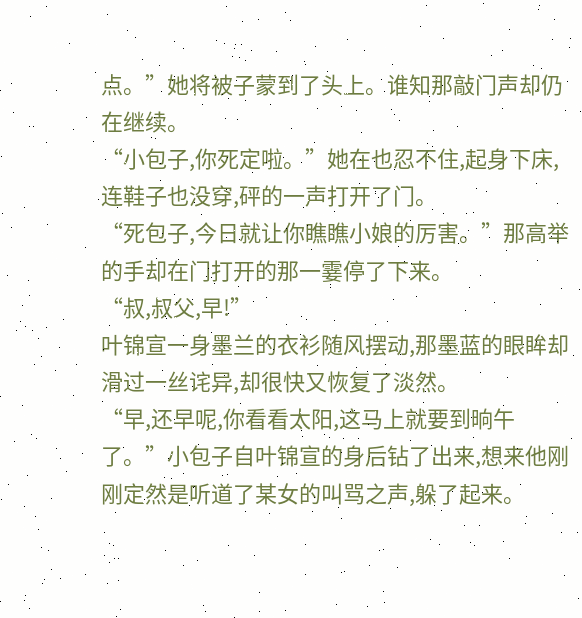点。”她将被子蒙到了头上。谁知那敲门声却仍在继续。
“小包子,你死定啦。”她在也忍不住,起身下床,连鞋子也没穿,砰的一声打开了门。
“死包子,今日就让你瞧瞧小娘的厉害。”那高举的手却在门打开的那一霎停了下来。
“叔,叔父,早!”
叶锦宣一身墨兰的衣衫随风摆动,那墨蓝的眼眸却滑过一丝诧异,却很快又恢复了淡然。
“早,还早呢,你看看太阳,这马上就要到晌午了。”小包子自叶锦宣的身后钻了出来,想来他刚刚定然是听道了某女的叫骂之声,躲了起来。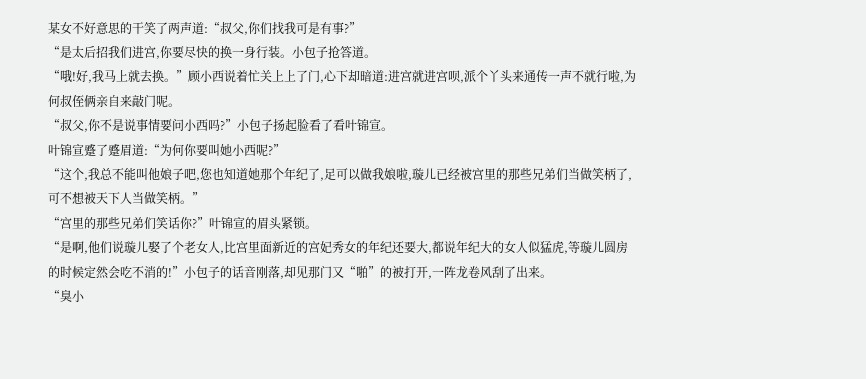某女不好意思的干笑了两声道:“叔父,你们找我可是有事?”
“是太后招我们进宫,你要尽快的换一身行装。小包子抢答道。
“哦!好,我马上就去换。”顾小西说着忙关上上了门,心下却暗道:进宫就进宫呗,派个丫头来通传一声不就行啦,为何叔侄俩亲自来敲门呢。
“叔父,你不是说事情要问小西吗?”小包子扬起脸看了看叶锦宣。
叶锦宣蹙了蹙眉道:“为何你要叫她小西呢?”
“这个,我总不能叫他娘子吧,您也知道她那个年纪了,足可以做我娘啦,璇儿已经被宫里的那些兄弟们当做笑柄了,可不想被天下人当做笑柄。”
“宫里的那些兄弟们笑话你?”叶锦宣的眉头紧锁。
“是啊,他们说璇儿娶了个老女人,比宫里面新近的宫妃秀女的年纪还要大,都说年纪大的女人似猛虎,等璇儿圆房的时候定然会吃不消的!”小包子的话音刚落,却见那门又“啪”的被打开,一阵龙卷风刮了出来。
“臭小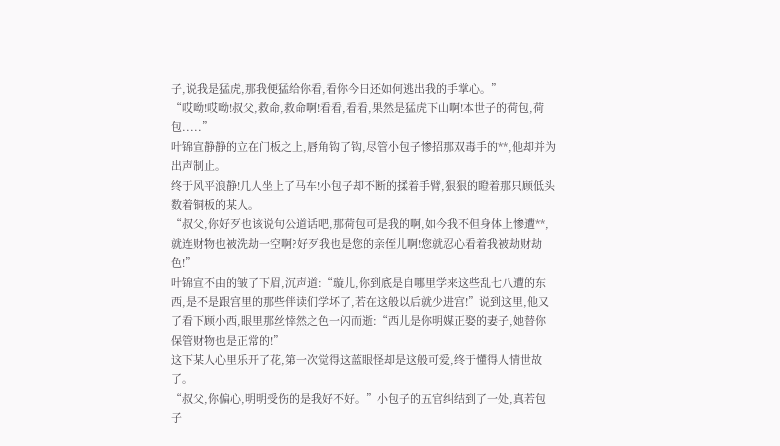子,说我是猛虎,那我便猛给你看,看你今日还如何逃出我的手掌心。”
“哎呦!哎呦!叔父,救命,救命啊!看看,看看,果然是猛虎下山啊!本世子的荷包,荷包.....”
叶锦宣静静的立在门板之上,唇角钩了钩,尽管小包子惨招那双毒手的**,他却并为出声制止。
终于风平浪静!几人坐上了马车!小包子却不断的揉着手臂,狠狠的瞪着那只顾低头数着铜板的某人。
“叔父,你好歹也该说句公道话吧,那荷包可是我的啊,如今我不但身体上惨遭**,就连财物也被洗劫一空啊?好歹我也是您的亲侄儿啊!您就忍心看着我被劫财劫色!”
叶锦宣不由的皱了下眉,沉声道:“璇儿,你到底是自哪里学来这些乱七八遭的东西,是不是跟宫里的那些伴读们学坏了,若在这般以后就少进宫!”说到这里,他又了看下顾小西,眼里那丝悻然之色一闪而逝:“西儿是你明媒正娶的妻子,她替你保管财物也是正常的!”
这下某人心里乐开了花,第一次觉得这蓝眼怪却是这般可爱,终于懂得人情世故了。
“叔父,你偏心,明明受伤的是我好不好。”小包子的五官纠结到了一处,真若包子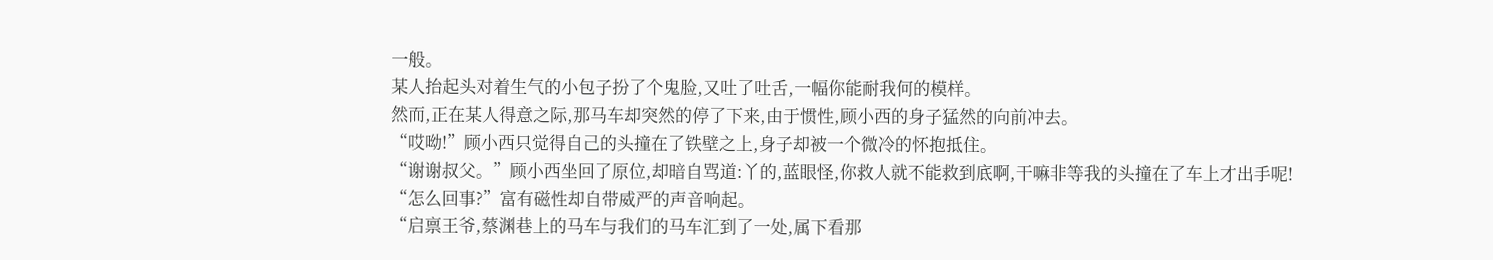一般。
某人抬起头对着生气的小包子扮了个鬼脸,又吐了吐舌,一幅你能耐我何的模样。
然而,正在某人得意之际,那马车却突然的停了下来,由于惯性,顾小西的身子猛然的向前冲去。
“哎呦!”顾小西只觉得自己的头撞在了铁壁之上,身子却被一个微冷的怀抱抵住。
“谢谢叔父。”顾小西坐回了原位,却暗自骂道:丫的,蓝眼怪,你救人就不能救到底啊,干嘛非等我的头撞在了车上才出手呢!
“怎么回事?”富有磁性却自带威严的声音响起。
“启禀王爷,蔡渊巷上的马车与我们的马车汇到了一处,属下看那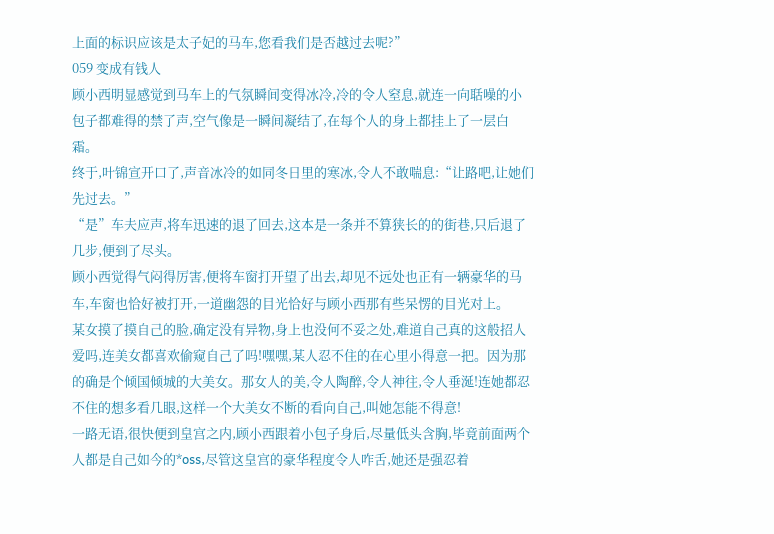上面的标识应该是太子妃的马车,您看我们是否越过去呢?”
059 变成有钱人
顾小西明显感觉到马车上的气氛瞬间变得冰冷,冷的令人窒息,就连一向聒噪的小包子都难得的禁了声,空气像是一瞬间凝结了,在每个人的身上都挂上了一层白霜。
终于,叶锦宣开口了,声音冰冷的如同冬日里的寒冰,令人不敢喘息:“让路吧,让她们先过去。”
“是”车夫应声,将车迅速的退了回去,这本是一条并不算狭长的的街巷,只后退了几步,便到了尽头。
顾小西觉得气闷得厉害,便将车窗打开望了出去,却见不远处也正有一辆豪华的马车,车窗也恰好被打开,一道幽怨的目光恰好与顾小西那有些呆愣的目光对上。
某女摸了摸自己的脸,确定没有异物,身上也没何不妥之处,难道自己真的这般招人爱吗,连美女都喜欢偷窥自己了吗!嘿嘿,某人忍不住的在心里小得意一把。因为那的确是个倾国倾城的大美女。那女人的美,令人陶醉,令人神往,令人垂涎!连她都忍不住的想多看几眼,这样一个大美女不断的看向自己,叫她怎能不得意!
一路无语,很快便到皇宫之内,顾小西跟着小包子身后,尽量低头含胸,毕竟前面两个人都是自己如今的*oss,尽管这皇宫的豪华程度令人咋舌,她还是强忍着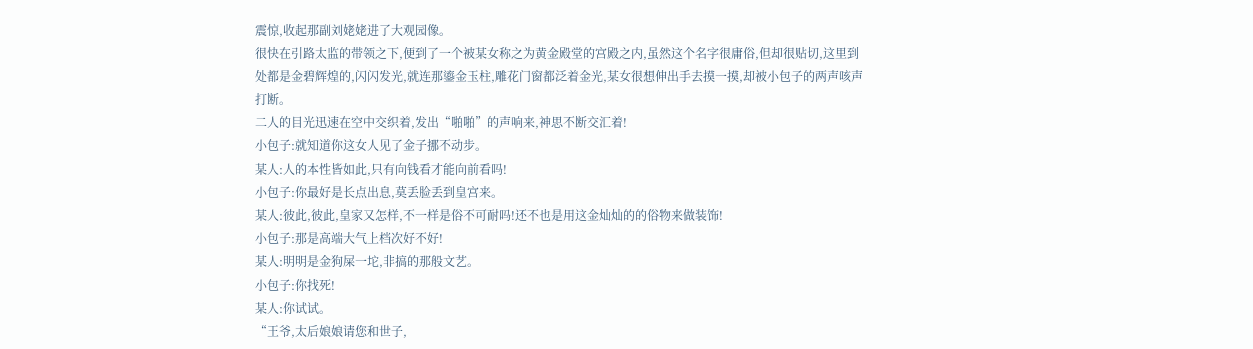震惊,收起那副刘姥姥进了大观园像。
很快在引路太监的带领之下,便到了一个被某女称之为黄金殿堂的宫殿之内,虽然这个名字很庸俗,但却很贴切,这里到处都是金碧辉煌的,闪闪发光,就连那鎏金玉柱,雕花门窗都泛着金光,某女很想伸出手去摸一摸,却被小包子的两声咳声打断。
二人的目光迅速在空中交织着,发出“啪啪”的声响来,神思不断交汇着!
小包子:就知道你这女人见了金子挪不动步。
某人:人的本性皆如此,只有向钱看才能向前看吗!
小包子:你最好是长点出息,莫丢脸丢到皇宫来。
某人:彼此,彼此,皇家又怎样,不一样是俗不可耐吗!还不也是用这金灿灿的的俗物来做装饰!
小包子:那是高端大气上档次好不好!
某人:明明是金狗屎一坨,非搞的那般文艺。
小包子:你找死!
某人:你试试。
“王爷,太后娘娘请您和世子,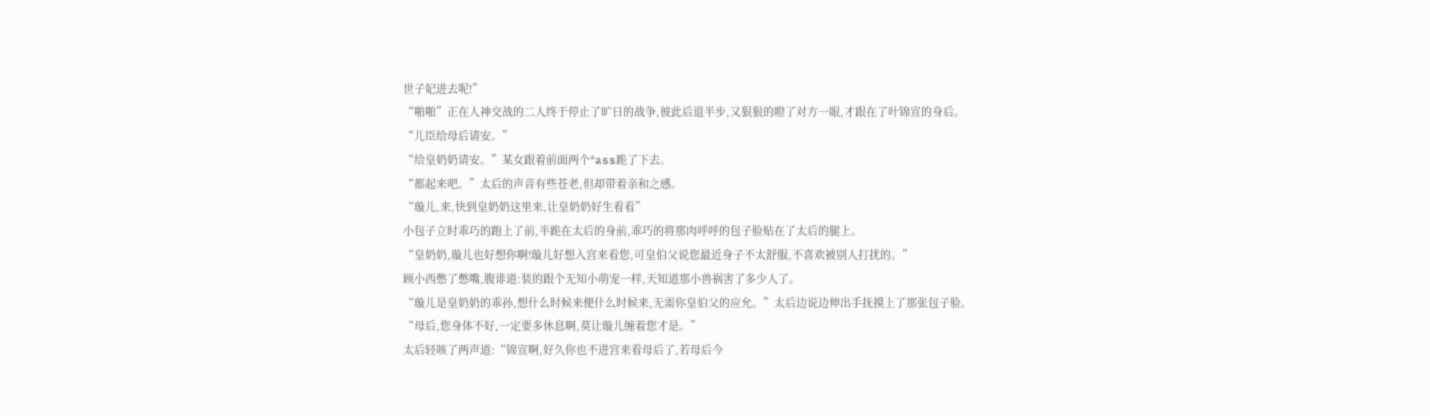世子妃进去呢!”
“啪啪”正在人神交战的二人终于停止了旷日的战争,彼此后退半步,又狠狠的瞪了对方一眼,才跟在了叶锦宣的身后。
“儿臣给母后请安。”
“给皇奶奶请安。”某女跟着前面两个*ass跪了下去。
“都起来吧。”太后的声音有些苍老,但却带着亲和之感。
“璇儿,来,快到皇奶奶这里来,让皇奶奶好生看看”
小包子立时乖巧的跑上了前,半跪在太后的身前,乖巧的将那肉呼呼的包子脸贴在了太后的腿上。
“皇奶奶,璇儿也好想你啊!璇儿好想入宫来看您,可皇伯父说您最近身子不太舒服,不喜欢被别人打扰的。”
顾小西憋了憋嘴,腹诽道:装的跟个无知小萌宠一样,天知道那小兽祸害了多少人了。
“璇儿是皇奶奶的乖孙,想什么时候来便什么时候来,无需你皇伯父的应允。”太后边说边伸出手抚摸上了那张包子脸。
“母后,您身体不好,一定要多休息啊,莫让璇儿缠着您才是。”
太后轻咳了两声道:“锦宣啊,好久你也不进宫来看母后了,若母后今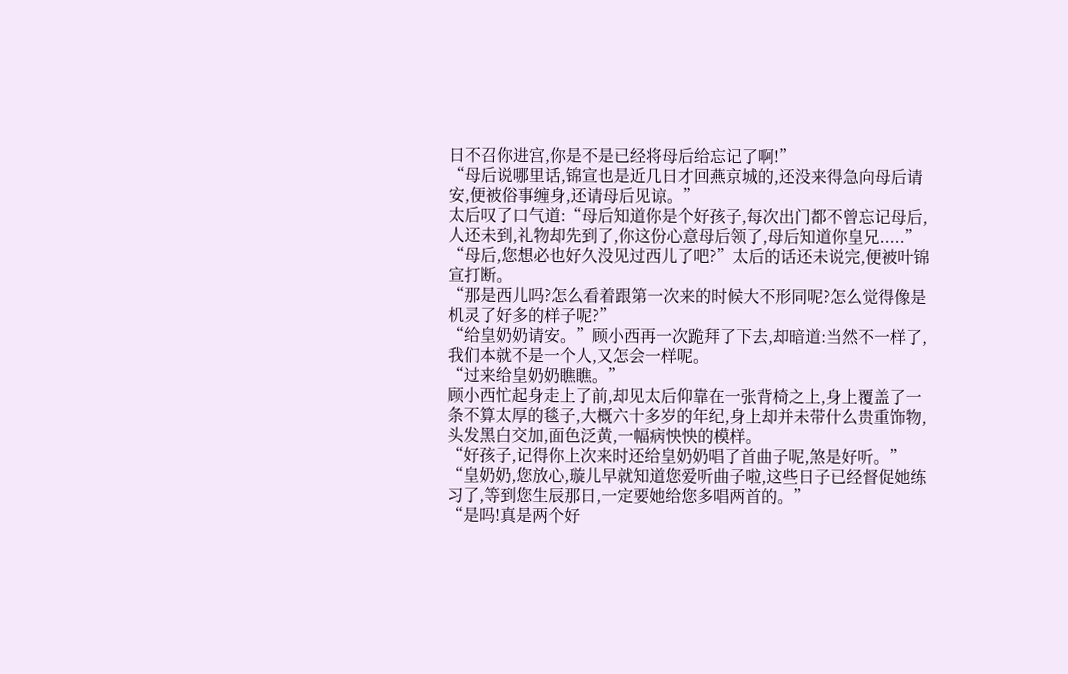日不召你进宫,你是不是已经将母后给忘记了啊!”
“母后说哪里话,锦宣也是近几日才回燕京城的,还没来得急向母后请安,便被俗事缠身,还请母后见谅。”
太后叹了口气道:“母后知道你是个好孩子,每次出门都不曾忘记母后,人还未到,礼物却先到了,你这份心意母后领了,母后知道你皇兄.....”
“母后,您想必也好久没见过西儿了吧?”太后的话还未说完,便被叶锦宣打断。
“那是西儿吗?怎么看着跟第一次来的时候大不形同呢?怎么觉得像是机灵了好多的样子呢?”
“给皇奶奶请安。”顾小西再一次跪拜了下去,却暗道:当然不一样了,我们本就不是一个人,又怎会一样呢。
“过来给皇奶奶瞧瞧。”
顾小西忙起身走上了前,却见太后仰靠在一张背椅之上,身上覆盖了一条不算太厚的毯子,大概六十多岁的年纪,身上却并未带什么贵重饰物,头发黑白交加,面色泛黄,一幅病怏怏的模样。
“好孩子,记得你上次来时还给皇奶奶唱了首曲子呢,煞是好听。”
“皇奶奶,您放心,璇儿早就知道您爱听曲子啦,这些日子已经督促她练习了,等到您生辰那日,一定要她给您多唱两首的。”
“是吗!真是两个好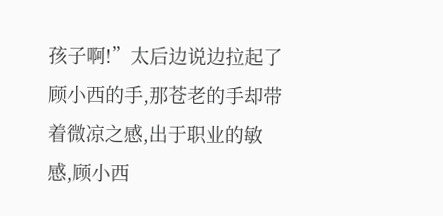孩子啊!”太后边说边拉起了顾小西的手,那苍老的手却带着微凉之感,出于职业的敏感,顾小西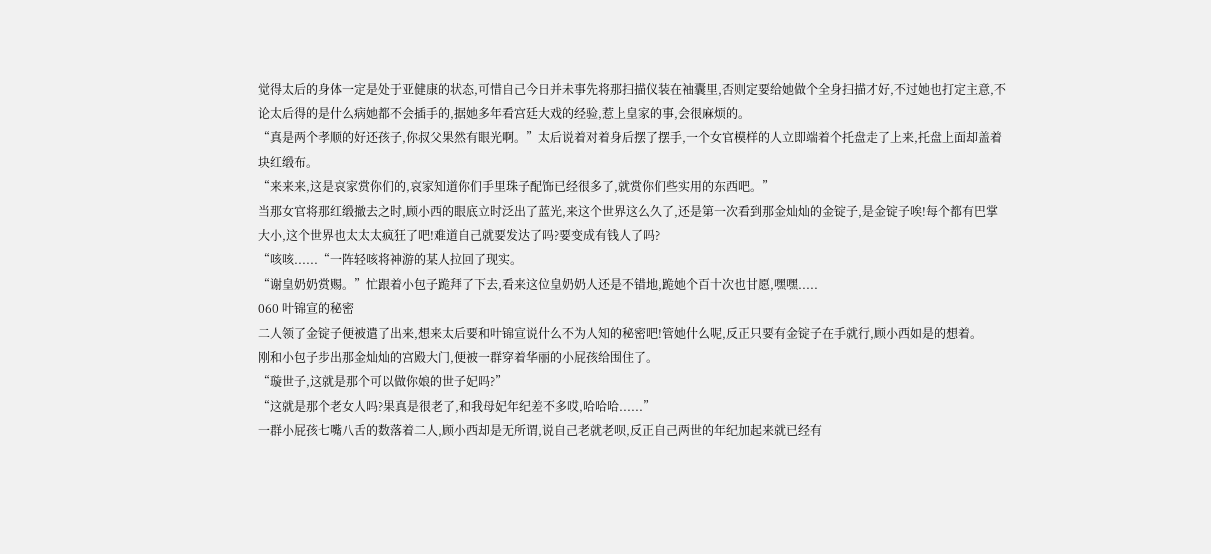觉得太后的身体一定是处于亚健康的状态,可惜自己今日并未事先将那扫描仪装在袖囊里,否则定要给她做个全身扫描才好,不过她也打定主意,不论太后得的是什么病她都不会插手的,据她多年看宫廷大戏的经验,惹上皇家的事,会很麻烦的。
“真是两个孝顺的好还孩子,你叔父果然有眼光啊。”太后说着对着身后摆了摆手,一个女官模样的人立即端着个托盘走了上来,托盘上面却盖着块红缎布。
“来来来,这是哀家赏你们的,哀家知道你们手里珠子配饰已经很多了,就赏你们些实用的东西吧。”
当那女官将那红缎撤去之时,顾小西的眼底立时泛出了蓝光,来这个世界这么久了,还是第一次看到那金灿灿的金锭子,是金锭子唉!每个都有巴掌大小,这个世界也太太太疯狂了吧!难道自己就要发达了吗?要变成有钱人了吗?
“咳咳......“一阵轻咳将神游的某人拉回了现实。
“谢皇奶奶赏赐。”忙跟着小包子跪拜了下去,看来这位皇奶奶人还是不错地,跪她个百十次也甘愿,嘿嘿.....
060 叶锦宣的秘密
二人领了金锭子便被遣了出来,想来太后要和叶锦宣说什么不为人知的秘密吧!管她什么呢,反正只要有金锭子在手就行,顾小西如是的想着。
刚和小包子步出那金灿灿的宫殿大门,便被一群穿着华丽的小屁孩给围住了。
“璇世子,这就是那个可以做你娘的世子妃吗?”
“这就是那个老女人吗?果真是很老了,和我母妃年纪差不多哎,哈哈哈......”
一群小屁孩七嘴八舌的数落着二人,顾小西却是无所谓,说自己老就老呗,反正自己两世的年纪加起来就已经有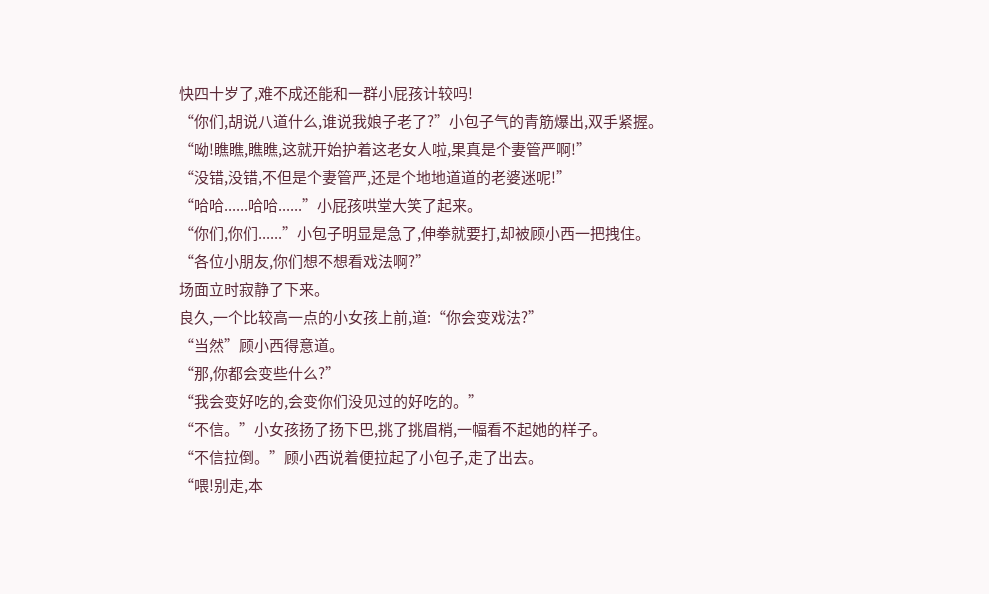快四十岁了,难不成还能和一群小屁孩计较吗!
“你们,胡说八道什么,谁说我娘子老了?”小包子气的青筋爆出,双手紧握。
“呦!瞧瞧,瞧瞧,这就开始护着这老女人啦,果真是个妻管严啊!”
“没错,没错,不但是个妻管严,还是个地地道道的老婆迷呢!”
“哈哈......哈哈......”小屁孩哄堂大笑了起来。
“你们,你们......”小包子明显是急了,伸拳就要打,却被顾小西一把拽住。
“各位小朋友,你们想不想看戏法啊?”
场面立时寂静了下来。
良久,一个比较高一点的小女孩上前,道:“你会变戏法?”
“当然”顾小西得意道。
“那,你都会变些什么?”
“我会变好吃的,会变你们没见过的好吃的。”
“不信。”小女孩扬了扬下巴,挑了挑眉梢,一幅看不起她的样子。
“不信拉倒。”顾小西说着便拉起了小包子,走了出去。
“喂!别走,本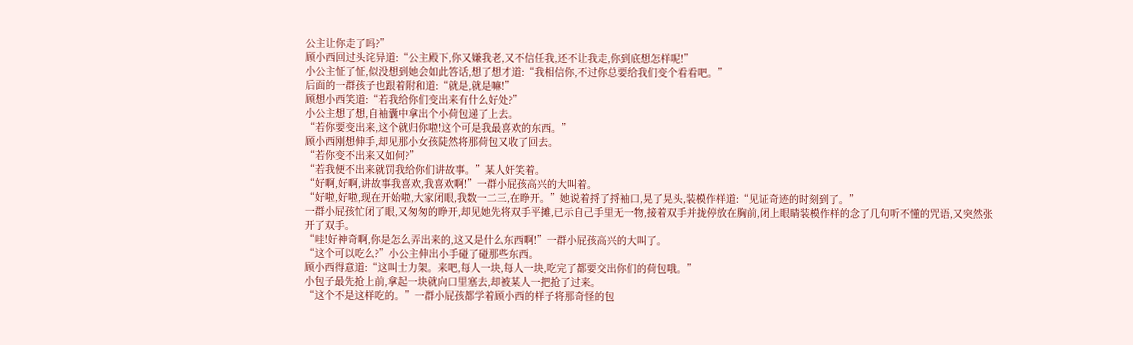公主让你走了吗?”
顾小西回过头诧异道:“公主殿下,你又嫌我老,又不信任我,还不让我走,你到底想怎样呢!”
小公主怔了怔,似没想到她会如此答话,想了想才道:“我相信你,不过你总要给我们变个看看吧。”
后面的一群孩子也跟着附和道:“就是,就是嘛!”
顾想小西笑道:“若我给你们变出来有什么好处?”
小公主想了想,自袖囊中拿出个小荷包递了上去。
“若你要变出来,这个就归你啦!这个可是我最喜欢的东西。”
顾小西刚想伸手,却见那小女孩陡然将那荷包又收了回去。
“若你变不出来又如何?”
“若我便不出来就罚我给你们讲故事。”某人奸笑着。
“好啊,好啊,讲故事我喜欢,我喜欢啊!”一群小屁孩高兴的大叫着。
“好啦,好啦,现在开始啦,大家闭眼,我数一二三,在睁开。”她说着捋了捋袖口,晃了晃头,装模作样道:“见证奇迹的时刻到了。”
一群小屁孩忙闭了眼,又匆匆的睁开,却见她先将双手平摊,已示自己手里无一物,接着双手并拢停放在胸前,闭上眼睛装模作样的念了几句听不懂的咒语,又突然张开了双手。
“哇!好神奇啊,你是怎么弄出来的,这又是什么东西啊!”一群小屁孩高兴的大叫了。
“这个可以吃么?”小公主伸出小手碰了碰那些东西。
顾小西得意道:“这叫士力架。来吧,每人一块,每人一块,吃完了都要交出你们的荷包哦。”
小包子最先抢上前,拿起一块就向口里塞去,却被某人一把抢了过来。
“这个不是这样吃的。”一群小屁孩都学着顾小西的样子将那奇怪的包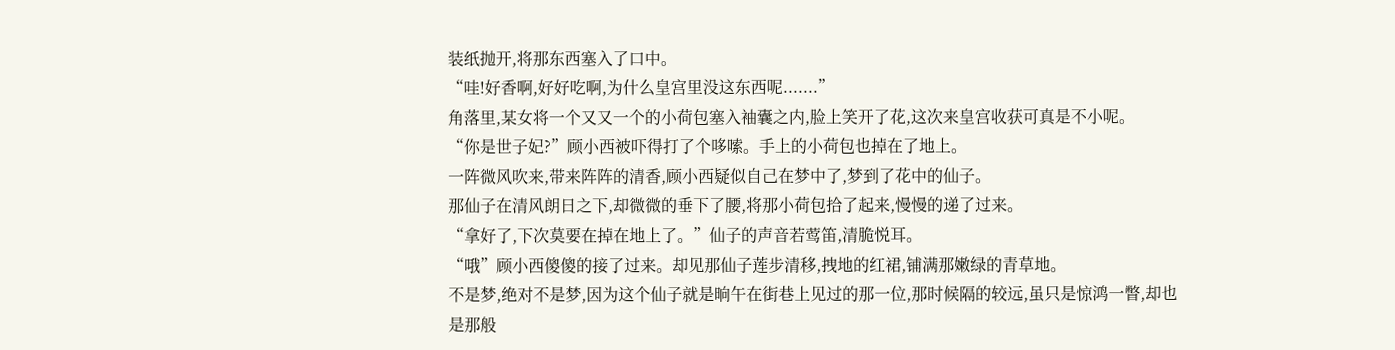装纸抛开,将那东西塞入了口中。
“哇!好香啊,好好吃啊,为什么皇宫里没这东西呢.......”
角落里,某女将一个又又一个的小荷包塞入袖囊之内,脸上笑开了花,这次来皇宫收获可真是不小呢。
“你是世子妃?”顾小西被吓得打了个哆嗦。手上的小荷包也掉在了地上。
一阵微风吹来,带来阵阵的清香,顾小西疑似自己在梦中了,梦到了花中的仙子。
那仙子在清风朗日之下,却微微的垂下了腰,将那小荷包拾了起来,慢慢的递了过来。
“拿好了,下次莫要在掉在地上了。”仙子的声音若莺笛,清脆悦耳。
“哦”顾小西傻傻的接了过来。却见那仙子莲步清移,拽地的红裙,铺满那嫩绿的青草地。
不是梦,绝对不是梦,因为这个仙子就是晌午在街巷上见过的那一位,那时候隔的较远,虽只是惊鸿一瞥,却也是那般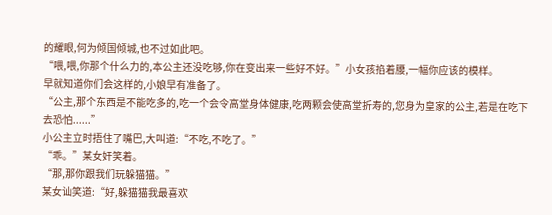的耀眼,何为倾国倾城,也不过如此吧。
“喂,喂,你那个什么力的,本公主还没吃够,你在变出来一些好不好。”小女孩掐着腰,一幅你应该的模样。
早就知道你们会这样的,小娘早有准备了。
“公主,那个东西是不能吃多的,吃一个会令高堂身体健康,吃两颗会使高堂折寿的,您身为皇家的公主,若是在吃下去恐怕......”
小公主立时捂住了嘴巴,大叫道:“不吃,不吃了。”
“乖。”某女奸笑着。
“那,那你跟我们玩躲猫猫。”
某女讪笑道:“好,躲猫猫我最喜欢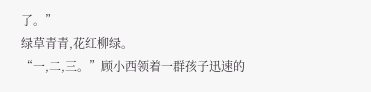了。”
绿草青青,花红柳绿。
“一,二,三。”顾小西领着一群孩子迅速的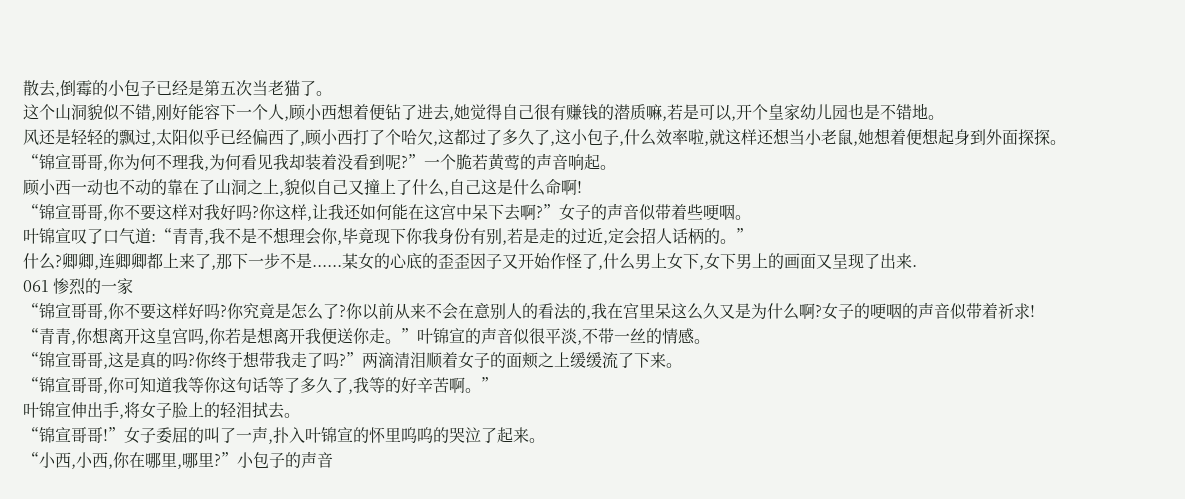散去,倒霉的小包子已经是第五次当老猫了。
这个山洞貌似不错,刚好能容下一个人,顾小西想着便钻了进去,她觉得自己很有赚钱的潜质嘛,若是可以,开个皇家幼儿园也是不错地。
风还是轻轻的飘过,太阳似乎已经偏西了,顾小西打了个哈欠,这都过了多久了,这小包子,什么效率啦,就这样还想当小老鼠,她想着便想起身到外面探探。
“锦宣哥哥,你为何不理我,为何看见我却装着没看到呢?”一个脆若黄莺的声音响起。
顾小西一动也不动的靠在了山洞之上,貌似自己又撞上了什么,自己这是什么命啊!
“锦宣哥哥,你不要这样对我好吗?你这样,让我还如何能在这宫中呆下去啊?”女子的声音似带着些哽咽。
叶锦宣叹了口气道:“青青,我不是不想理会你,毕竟现下你我身份有别,若是走的过近,定会招人话柄的。”
什么?卿卿,连卿卿都上来了,那下一步不是......某女的心底的歪歪因子又开始作怪了,什么男上女下,女下男上的画面又呈现了出来.
061 惨烈的一家
“锦宣哥哥,你不要这样好吗?你究竟是怎么了?你以前从来不会在意别人的看法的,我在宫里呆这么久又是为什么啊?女子的哽咽的声音似带着祈求!
“青青,你想离开这皇宫吗,你若是想离开我便送你走。”叶锦宣的声音似很平淡,不带一丝的情感。
“锦宣哥哥,这是真的吗?你终于想带我走了吗?”两滴清泪顺着女子的面颊之上缓缓流了下来。
“锦宣哥哥,你可知道我等你这句话等了多久了,我等的好辛苦啊。”
叶锦宣伸出手,将女子脸上的轻泪拭去。
“锦宣哥哥!”女子委屈的叫了一声,扑入叶锦宣的怀里呜呜的哭泣了起来。
“小西,小西,你在哪里,哪里?”小包子的声音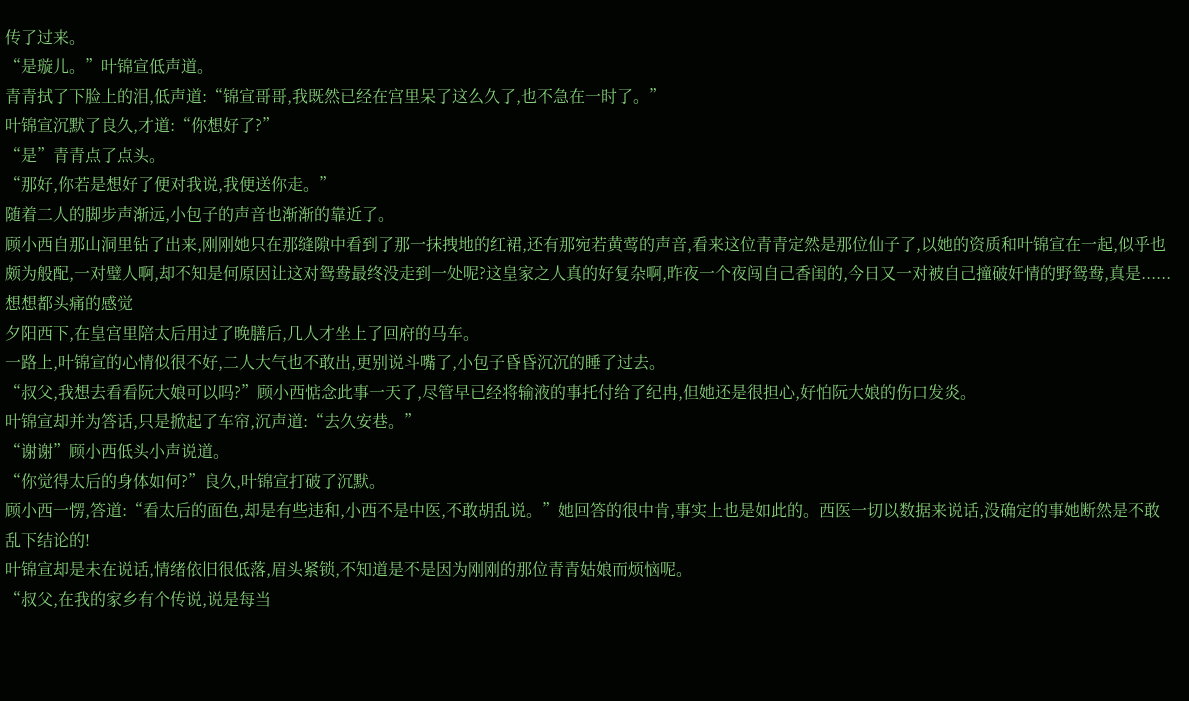传了过来。
“是璇儿。”叶锦宣低声道。
青青拭了下脸上的泪,低声道:“锦宣哥哥,我既然已经在宫里呆了这么久了,也不急在一时了。”
叶锦宣沉默了良久,才道:“你想好了?”
“是”青青点了点头。
“那好,你若是想好了便对我说,我便送你走。”
随着二人的脚步声渐远,小包子的声音也渐渐的靠近了。
顾小西自那山洞里钻了出来,刚刚她只在那缝隙中看到了那一抹拽地的红裙,还有那宛若黄莺的声音,看来这位青青定然是那位仙子了,以她的资质和叶锦宣在一起,似乎也颇为般配,一对璧人啊,却不知是何原因让这对鸳鸯最终没走到一处呢?这皇家之人真的好复杂啊,昨夜一个夜闯自己香闺的,今日又一对被自己撞破奸情的野鸳鸯,真是......想想都头痛的感觉
夕阳西下,在皇宫里陪太后用过了晚膳后,几人才坐上了回府的马车。
一路上,叶锦宣的心情似很不好,二人大气也不敢出,更别说斗嘴了,小包子昏昏沉沉的睡了过去。
“叔父,我想去看看阮大娘可以吗?”顾小西惦念此事一天了,尽管早已经将输液的事托付给了纪冉,但她还是很担心,好怕阮大娘的伤口发炎。
叶锦宣却并为答话,只是掀起了车帘,沉声道:“去久安巷。”
“谢谢”顾小西低头小声说道。
“你觉得太后的身体如何?”良久,叶锦宣打破了沉默。
顾小西一愣,答道:“看太后的面色,却是有些违和,小西不是中医,不敢胡乱说。”她回答的很中肯,事实上也是如此的。西医一切以数据来说话,没确定的事她断然是不敢乱下结论的!
叶锦宣却是未在说话,情绪依旧很低落,眉头紧锁,不知道是不是因为刚刚的那位青青姑娘而烦恼呢。
“叔父,在我的家乡有个传说,说是每当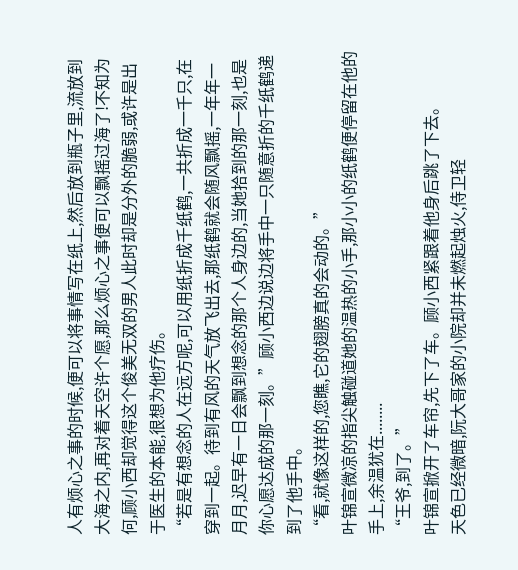人有烦心之事的时候,便可以将事情写在纸上,然后放到瓶子里,流放到大海之内,再对着天空许个愿,那么烦心之事便可以飘摇过海了!不知为何,顾小西却觉得这个俊美无双的男人此时却是分外的脆弱,或许是出于医生的本能,很想为他疗伤。
“若是有想念的人在远方呢,可以用纸折成千纸鹤,一共折成一千只,在穿到一起。待到有风的天气放飞出去,那纸鹤就会随风飘摇,一年年一月月,迟早有一日会飘到想念的那个人身边的,当她拾到的那一刻,也是你心愿达成的那一刻。”顾小西边说边将手中一只随意折的千纸鹤递到了他手中。
“看,就像这样的,您瞧,它的翅膀真的会动的。”
叶锦宣微凉的指尖触碰道她的温热的小手,那小小的纸鹤便停留在他的手上,余温犹在........
“王爷,到了。”
叶锦宣掀开了车帘,先下了车。顾小西紧跟着他身后跳了下去。
天色已经微暗,阮大哥家的小院却并未燃起烛火,侍卫轻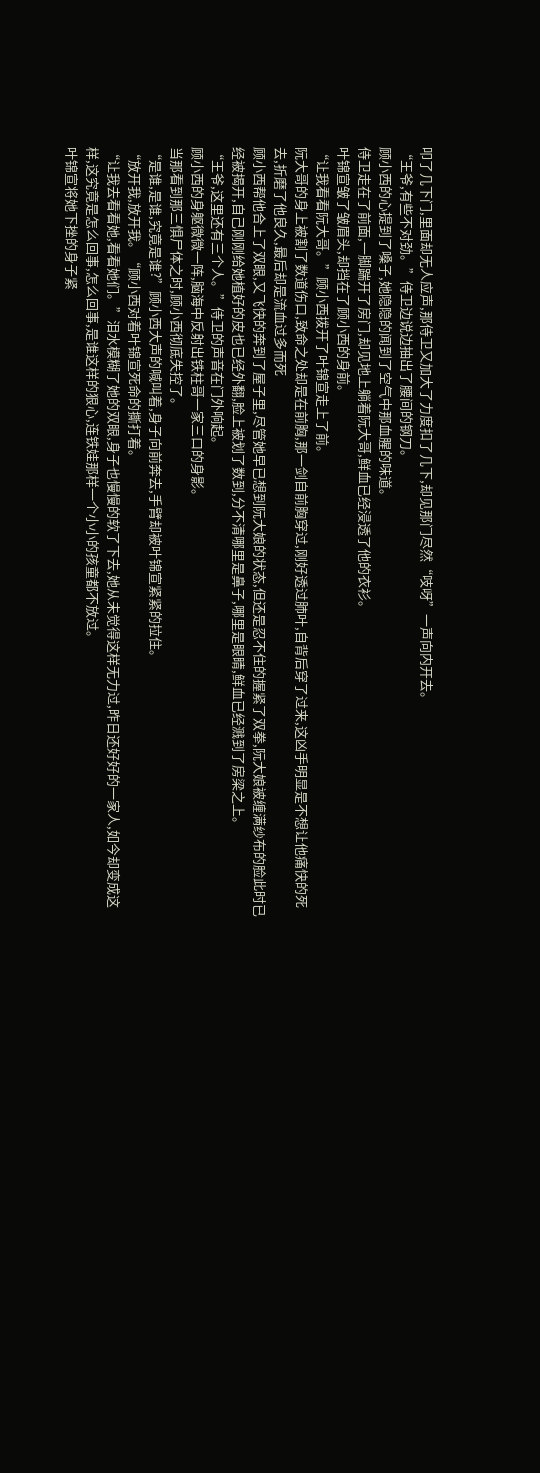叩了几下门,里面却无人应声,那侍卫又加大了力度扣了几下,却见那门尽然“吱呀”一声向内开去。
“王爷,有些不对劲。”侍卫边说边抽出了腰间的钢刀。
顾小西的心提到了嗓子,她隐隐的闻到了空气中那血腥的味道。
侍卫走在了前面,一脚踹开了房门,却见地上躺着阮大哥,鲜血已经浸透了他的衣衫。
叶锦宣皱了皱眉头,却挡在了顾小西的身前。
“让我看看阮大哥。”顾小西拨开了叶锦宣走上了前。
阮大哥的身上被割了数道伤口,致命之处却是在前胸,那一剑自前胸穿过,刚好透过肺叶,自背后穿了过来,这凶手明显是不想让他痛快的死去,折磨了他良久,最后却是流血过多而死
顾小西帮他合上了双眼,又飞快的奔到了屋子里,尽管她早已想到阮大娘的状态,但还是忍不住的握紧了双拳,阮大娘被缠满纱布的脸此时已经被揭开,自己刚刚给她植好的皮也已经外翻,脸上被划了数到,分不清哪里是鼻子,哪里是眼睛,鲜血已经溅到了房梁之上。
“王爷,这里还有三个人。”侍卫的声音在门外响起。
顾小西的身躯微微一阵,脑海中反射出铁柱哥一家三口的身影。
当那看到那三惧尸体之时,顾小西彻底失控了。
“是谁,是谁,究竟是谁?”顾小西大声的喊叫着,身子向前奔去,手臂却被叶锦宣紧紧的拉住。
“放开我,放开我。“顾小西对着叶锦宣死命的撕打着。
“让我去看看她,看看她们。”泪水模糊了她的双眼,身子也慢慢的软了下去,她从未觉得这样无力过,昨日还好好的一家人,如今却变成这样,这究竟是怎么回事,怎么回事,是谁这样的狠心,连铁娃那样一个小小的孩童都不放过。
叶锦宣将她下挫的身子紧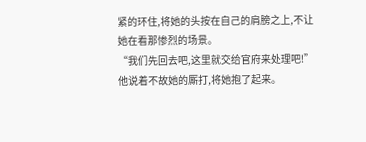紧的环住,将她的头按在自己的肩膀之上,不让她在看那惨烈的场景。
“我们先回去吧,这里就交给官府来处理吧!”他说着不故她的厮打,将她抱了起来。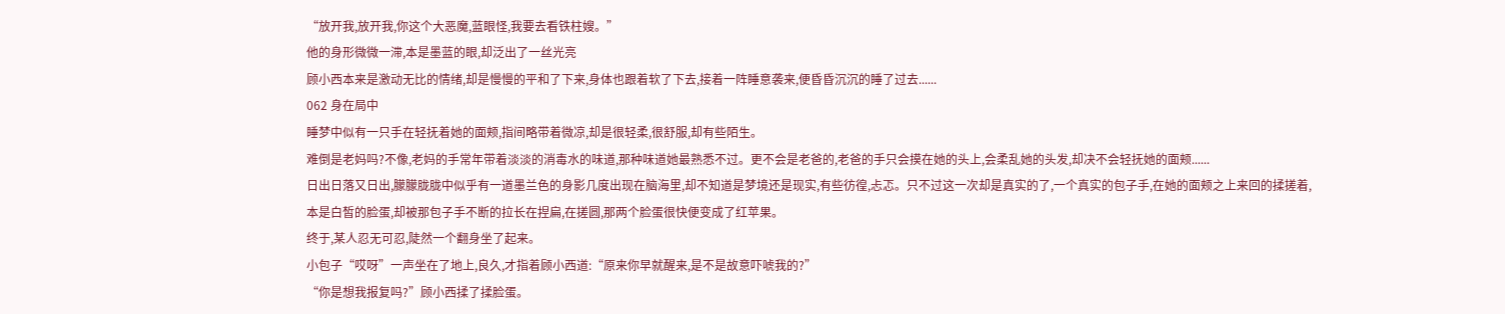“放开我,放开我,你这个大恶魔,蓝眼怪,我要去看铁柱嫂。”
他的身形微微一滞,本是墨蓝的眼,却泛出了一丝光亮
顾小西本来是激动无比的情绪,却是慢慢的平和了下来,身体也跟着软了下去,接着一阵睡意袭来,便昏昏沉沉的睡了过去......
062 身在局中
睡梦中似有一只手在轻抚着她的面颊,指间略带着微凉,却是很轻柔,很舒服,却有些陌生。
难倒是老妈吗?不像,老妈的手常年带着淡淡的消毒水的味道,那种味道她最熟悉不过。更不会是老爸的,老爸的手只会摸在她的头上,会柔乱她的头发,却决不会轻抚她的面颊......
日出日落又日出,朦朦胧胧中似乎有一道墨兰色的身影几度出现在脑海里,却不知道是梦境还是现实,有些彷徨,忐忑。只不过这一次却是真实的了,一个真实的包子手,在她的面颊之上来回的揉搓着,本是白皙的脸蛋,却被那包子手不断的拉长在捏扁,在搓圆,那两个脸蛋很快便变成了红苹果。
终于,某人忍无可忍,陡然一个翻身坐了起来。
小包子“哎呀”一声坐在了地上,良久,才指着顾小西道:“原来你早就醒来,是不是故意吓唬我的?”
“你是想我报复吗?”顾小西揉了揉脸蛋。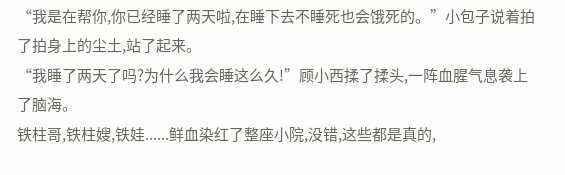“我是在帮你,你已经睡了两天啦,在睡下去不睡死也会饿死的。”小包子说着拍了拍身上的尘土,站了起来。
“我睡了两天了吗?为什么我会睡这么久!”顾小西揉了揉头,一阵血腥气息袭上了脑海。
铁柱哥,铁柱嫂,铁娃......鲜血染红了整座小院,没错,这些都是真的,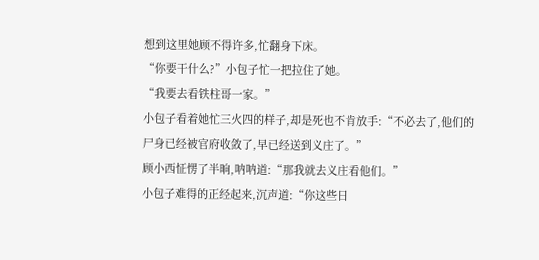想到这里她顾不得许多,忙翻身下床。
“你要干什么?”小包子忙一把拉住了她。
“我要去看铁柱哥一家。”
小包子看着她忙三火四的样子,却是死也不肯放手:“不必去了,他们的尸身已经被官府收敛了,早已经送到义庄了。”
顾小西怔愣了半晌,呐呐道:“那我就去义庄看他们。”
小包子难得的正经起来,沉声道:“你这些日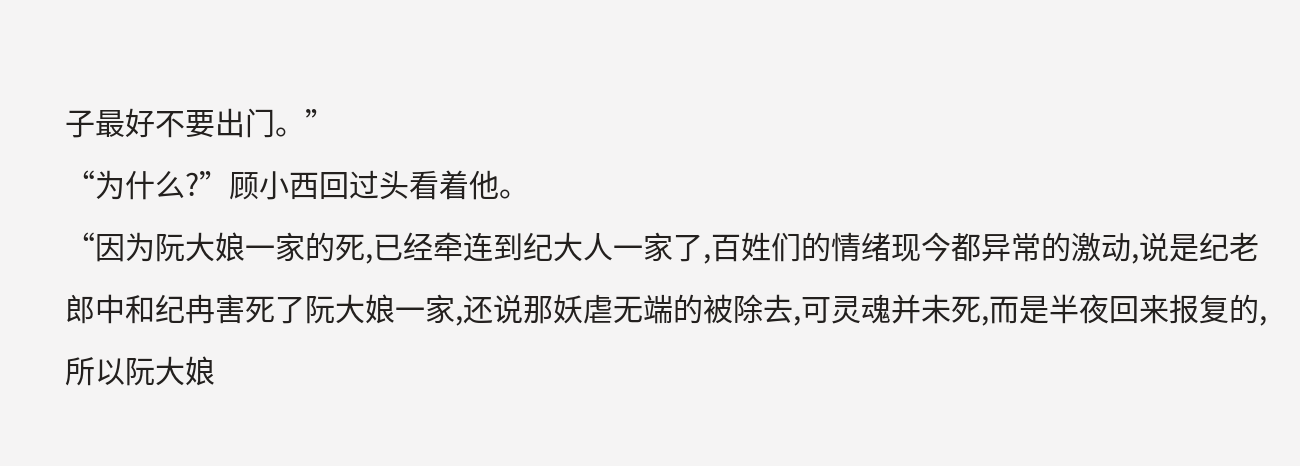子最好不要出门。”
“为什么?”顾小西回过头看着他。
“因为阮大娘一家的死,已经牵连到纪大人一家了,百姓们的情绪现今都异常的激动,说是纪老郎中和纪冉害死了阮大娘一家,还说那妖虐无端的被除去,可灵魂并未死,而是半夜回来报复的,所以阮大娘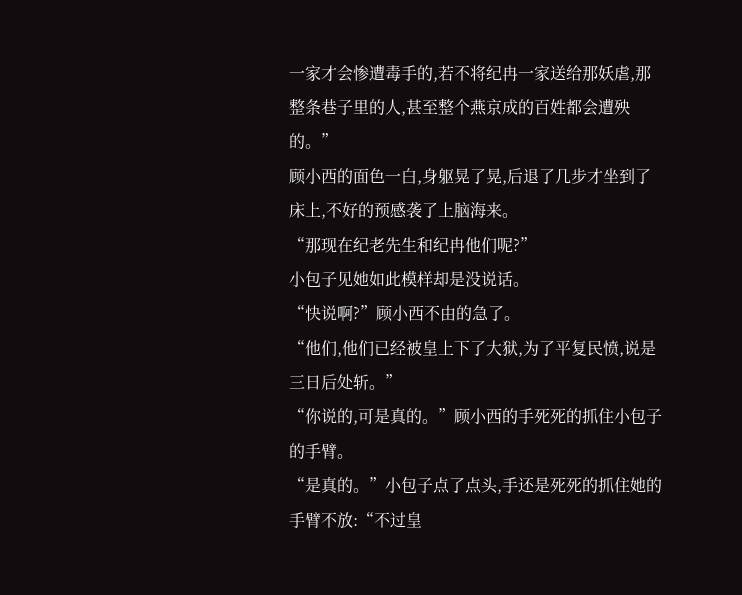一家才会惨遭毒手的,若不将纪冉一家送给那妖虐,那整条巷子里的人,甚至整个燕京成的百姓都会遭殃的。”
顾小西的面色一白,身躯晃了晃,后退了几步才坐到了床上,不好的预感袭了上脑海来。
“那现在纪老先生和纪冉他们呢?”
小包子见她如此模样却是没说话。
“快说啊?”顾小西不由的急了。
“他们,他们已经被皇上下了大狱,为了平复民愤,说是三日后处斩。”
“你说的,可是真的。”顾小西的手死死的抓住小包子的手臂。
“是真的。”小包子点了点头,手还是死死的抓住她的手臂不放:“不过皇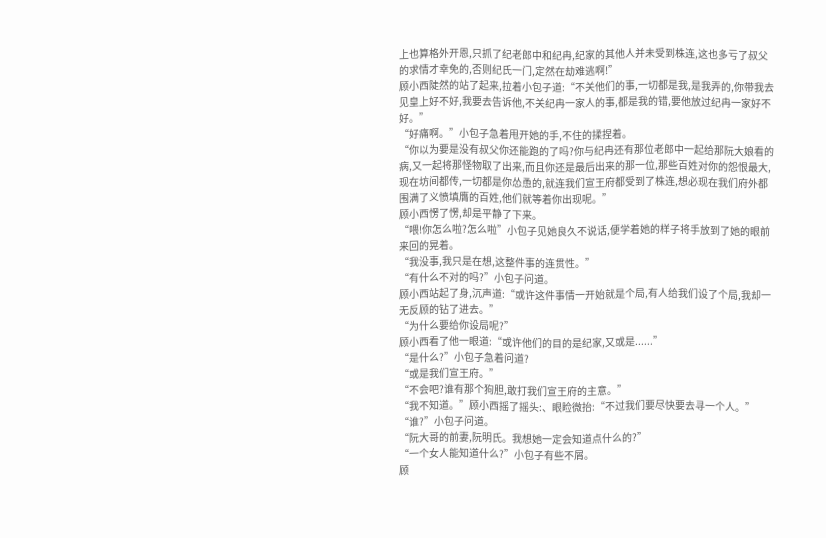上也算格外开恩,只抓了纪老郎中和纪冉,纪家的其他人并未受到株连,这也多亏了叔父的求情才幸免的,否则纪氏一门,定然在劫难逃啊!”
顾小西陡然的站了起来,拉着小包子道:“不关他们的事,一切都是我,是我弄的,你带我去见皇上好不好,我要去告诉他,不关纪冉一家人的事,都是我的错,要他放过纪冉一家好不好。”
“好痛啊。”小包子急着甩开她的手,不住的揉捏着。
“你以为要是没有叔父你还能跑的了吗?你与纪冉还有那位老郎中一起给那阮大娘看的病,又一起将那怪物取了出来,而且你还是最后出来的那一位,那些百姓对你的怨恨最大,现在坊间都传,一切都是你怂恿的,就连我们宣王府都受到了株连,想必现在我们府外都围满了义愤填膺的百姓,他们就等着你出现呢。”
顾小西愣了愣,却是平静了下来。
“喂!你怎么啦?怎么啦”小包子见她良久不说话,便学着她的样子将手放到了她的眼前来回的晃着。
“我没事,我只是在想,这整件事的连贯性。”
“有什么不对的吗?”小包子问道。
顾小西站起了身,沉声道:“或许这件事情一开始就是个局,有人给我们设了个局,我却一无反顾的钻了进去。”
“为什么要给你设局呢?”
顾小西看了他一眼道:“或许他们的目的是纪家,又或是......”
“是什么?”小包子急着问道?
“或是我们宣王府。”
“不会吧?谁有那个狗胆,敢打我们宣王府的主意。”
“我不知道。”顾小西摇了摇头:、眼睑微抬:“不过我们要尽快要去寻一个人。”
“谁?”小包子问道。
“阮大哥的前妻,阮明氏。我想她一定会知道点什么的?”
“一个女人能知道什么?”小包子有些不屑。
顾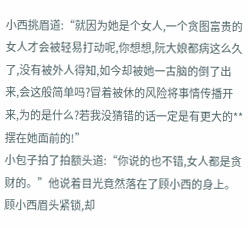小西挑眉道:“就因为她是个女人,一个贪图富贵的女人才会被轻易打动呢,你想想,阮大娘都病这么久了,没有被外人得知,如今却被她一古脑的倒了出来,会这般简单吗?冒着被休的风险将事情传播开来,为的是什么?若我没猜错的话一定是有更大的**摆在她面前的!”
小包子拍了拍额头道:“你说的也不错,女人都是贪财的。”他说着目光竟然落在了顾小西的身上。
顾小西眉头紧锁,却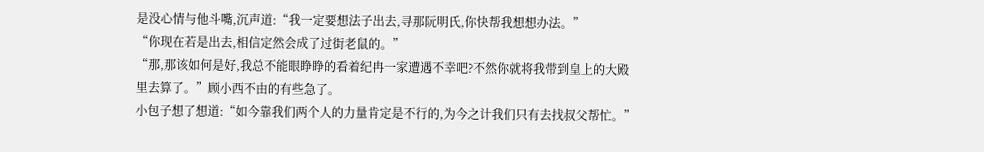是没心情与他斗嘴,沉声道:“我一定要想法子出去,寻那阮明氏,你快帮我想想办法。”
“你现在若是出去,相信定然会成了过街老鼠的。”
“那,那该如何是好,我总不能眼睁睁的看着纪冉一家遭遇不幸吧?不然你就将我带到皇上的大殿里去算了。”顾小西不由的有些急了。
小包子想了想道:“如今靠我们两个人的力量肯定是不行的,为今之计我们只有去找叔父帮忙。”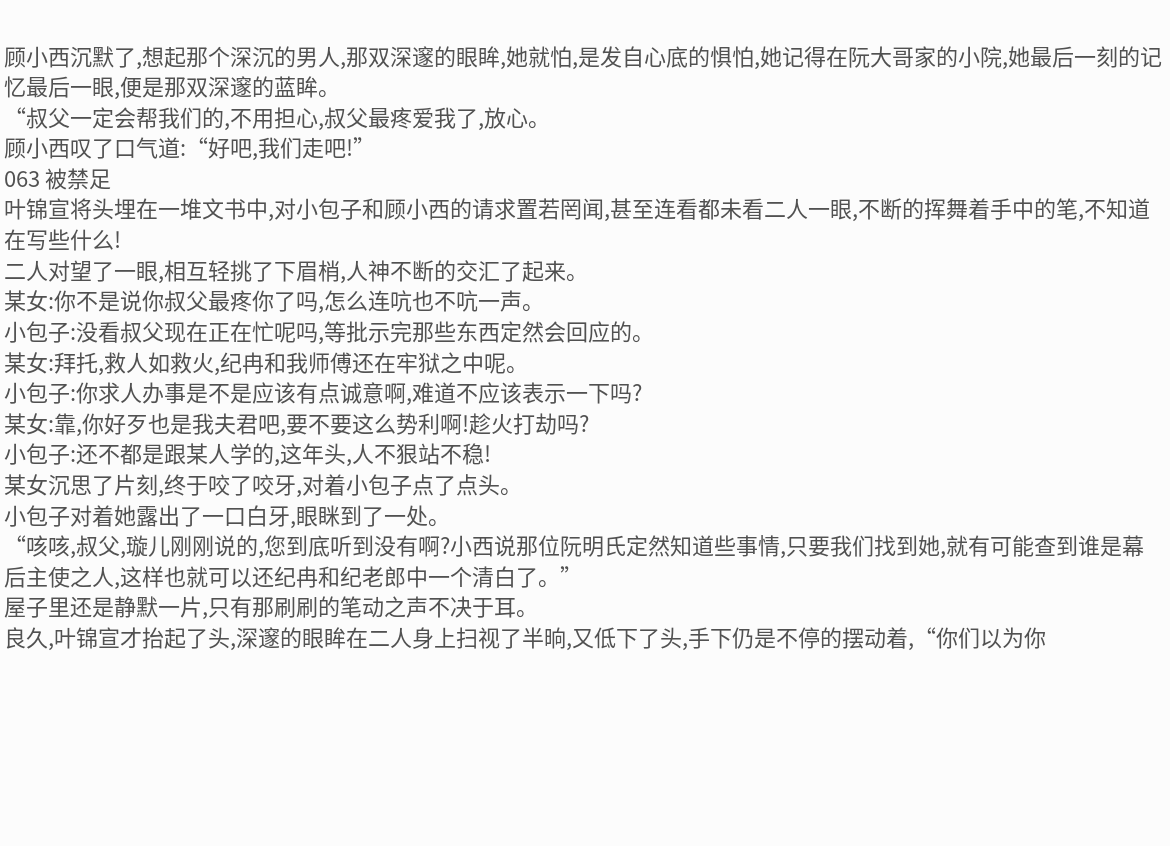顾小西沉默了,想起那个深沉的男人,那双深邃的眼眸,她就怕,是发自心底的惧怕,她记得在阮大哥家的小院,她最后一刻的记忆最后一眼,便是那双深邃的蓝眸。
“叔父一定会帮我们的,不用担心,叔父最疼爱我了,放心。
顾小西叹了口气道:“好吧,我们走吧!”
063 被禁足
叶锦宣将头埋在一堆文书中,对小包子和顾小西的请求置若罔闻,甚至连看都未看二人一眼,不断的挥舞着手中的笔,不知道在写些什么!
二人对望了一眼,相互轻挑了下眉梢,人神不断的交汇了起来。
某女:你不是说你叔父最疼你了吗,怎么连吭也不吭一声。
小包子:没看叔父现在正在忙呢吗,等批示完那些东西定然会回应的。
某女:拜托,救人如救火,纪冉和我师傅还在牢狱之中呢。
小包子:你求人办事是不是应该有点诚意啊,难道不应该表示一下吗?
某女:靠,你好歹也是我夫君吧,要不要这么势利啊!趁火打劫吗?
小包子:还不都是跟某人学的,这年头,人不狠站不稳!
某女沉思了片刻,终于咬了咬牙,对着小包子点了点头。
小包子对着她露出了一口白牙,眼眯到了一处。
“咳咳,叔父,璇儿刚刚说的,您到底听到没有啊?小西说那位阮明氏定然知道些事情,只要我们找到她,就有可能查到谁是幕后主使之人,这样也就可以还纪冉和纪老郎中一个清白了。”
屋子里还是静默一片,只有那刷刷的笔动之声不决于耳。
良久,叶锦宣才抬起了头,深邃的眼眸在二人身上扫视了半晌,又低下了头,手下仍是不停的摆动着,“你们以为你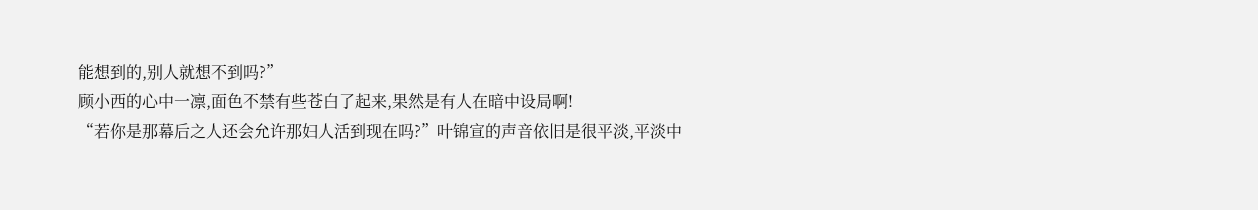能想到的,别人就想不到吗?”
顾小西的心中一凛,面色不禁有些苍白了起来,果然是有人在暗中设局啊!
“若你是那幕后之人还会允许那妇人活到现在吗?”叶锦宣的声音依旧是很平淡,平淡中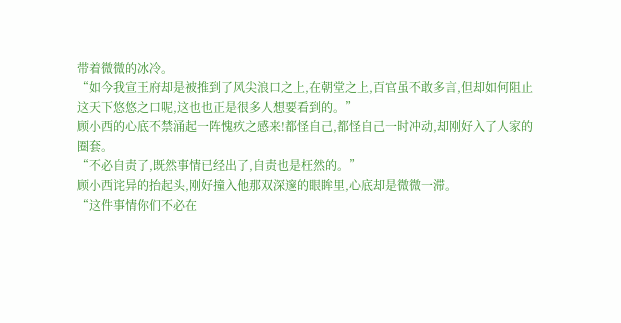带着微微的冰冷。
“如今我宣王府却是被推到了风尖浪口之上,在朝堂之上,百官虽不敢多言,但却如何阻止这天下悠悠之口呢,这也也正是很多人想要看到的。”
顾小西的心底不禁涌起一阵愧疚之感来!都怪自己,都怪自己一时冲动,却刚好入了人家的圈套。
“不必自责了,既然事情已经出了,自责也是枉然的。”
顾小西诧异的抬起头,刚好撞入他那双深邃的眼眸里,心底却是微微一滞。
“这件事情你们不必在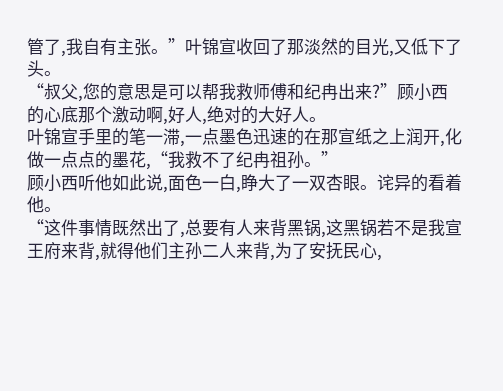管了,我自有主张。”叶锦宣收回了那淡然的目光,又低下了头。
“叔父,您的意思是可以帮我救师傅和纪冉出来?”顾小西的心底那个激动啊,好人,绝对的大好人。
叶锦宣手里的笔一滞,一点墨色迅速的在那宣纸之上润开,化做一点点的墨花,“我救不了纪冉祖孙。”
顾小西听他如此说,面色一白,睁大了一双杏眼。诧异的看着他。
“这件事情既然出了,总要有人来背黑锅,这黑锅若不是我宣王府来背,就得他们主孙二人来背,为了安抚民心,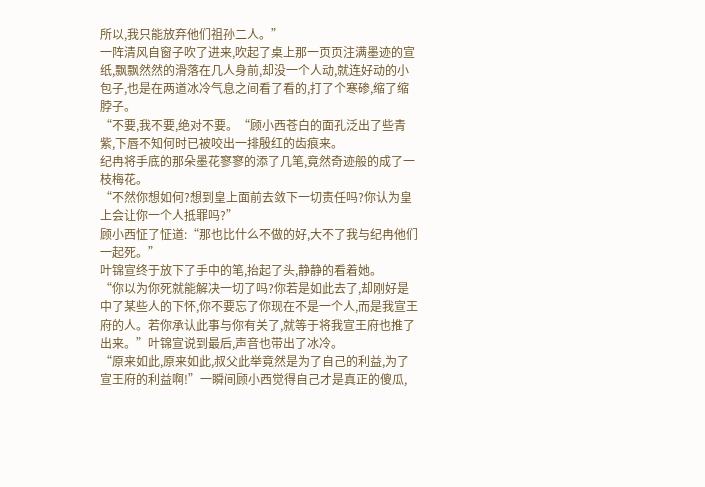所以,我只能放弃他们祖孙二人。”
一阵清风自窗子吹了进来,吹起了桌上那一页页注满墨迹的宣纸,飘飘然然的滑落在几人身前,却没一个人动,就连好动的小包子,也是在两道冰冷气息之间看了看的,打了个寒碜,缩了缩脖子。
“不要,我不要,绝对不要。“顾小西苍白的面孔泛出了些青紫,下唇不知何时已被咬出一排殷红的齿痕来。
纪冉将手底的那朵墨花寥寥的添了几笔,竟然奇迹般的成了一枝梅花。
“不然你想如何?想到皇上面前去敛下一切责任吗?你认为皇上会让你一个人抵罪吗?”
顾小西怔了怔道:“那也比什么不做的好,大不了我与纪冉他们一起死。”
叶锦宣终于放下了手中的笔,抬起了头,静静的看着她。
“你以为你死就能解决一切了吗?你若是如此去了,却刚好是中了某些人的下怀,你不要忘了你现在不是一个人,而是我宣王府的人。若你承认此事与你有关了,就等于将我宣王府也推了出来。”叶锦宣说到最后,声音也带出了冰冷。
“原来如此,原来如此,叔父此举竟然是为了自己的利益,为了宣王府的利益啊!”一瞬间顾小西觉得自己才是真正的傻瓜,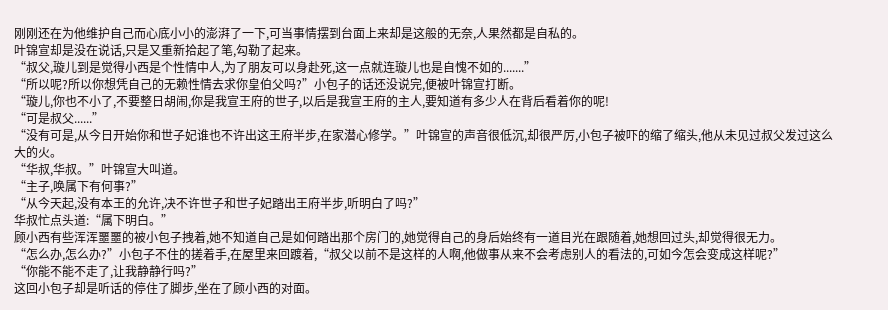刚刚还在为他维护自己而心底小小的澎湃了一下,可当事情摆到台面上来却是这般的无奈,人果然都是自私的。
叶锦宣却是没在说话,只是又重新拾起了笔,勾勒了起来。
“叔父,璇儿到是觉得小西是个性情中人,为了朋友可以身赴死,这一点就连璇儿也是自愧不如的.......”
“所以呢?所以你想凭自己的无赖性情去求你皇伯父吗?”小包子的话还没说完,便被叶锦宣打断。
“璇儿,你也不小了,不要整日胡闹,你是我宣王府的世子,以后是我宣王府的主人,要知道有多少人在背后看着你的呢!
“可是叔父......”
“没有可是,从今日开始你和世子妃谁也不许出这王府半步,在家潜心修学。”叶锦宣的声音很低沉,却很严厉,小包子被吓的缩了缩头,他从未见过叔父发过这么大的火。
“华叔,华叔。”叶锦宣大叫道。
“主子,唤属下有何事?”
“从今天起,没有本王的允许,决不许世子和世子妃踏出王府半步,听明白了吗?”
华叔忙点头道:“属下明白。”
顾小西有些浑浑噩噩的被小包子拽着,她不知道自己是如何踏出那个房门的,她觉得自己的身后始终有一道目光在跟随着,她想回过头,却觉得很无力。
“怎么办,怎么办?”小包子不住的搓着手,在屋里来回踱着,“叔父以前不是这样的人啊,他做事从来不会考虑别人的看法的,可如今怎会变成这样呢?”
“你能不能不走了,让我静静行吗?”
这回小包子却是听话的停住了脚步,坐在了顾小西的对面。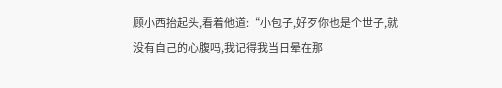顾小西抬起头,看着他道:“小包子,好歹你也是个世子,就没有自己的心腹吗,我记得我当日晕在那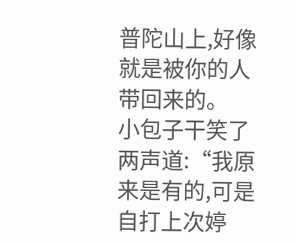普陀山上,好像就是被你的人带回来的。
小包子干笑了两声道:“我原来是有的,可是自打上次婷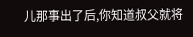儿那事出了后,你知道叔父就将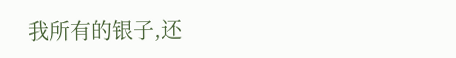我所有的银子,还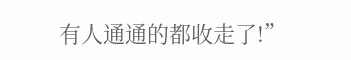有人通通的都收走了!”